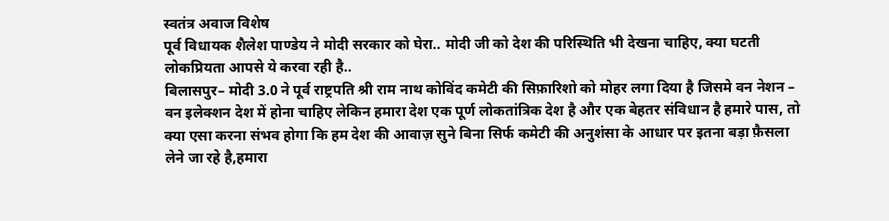स्वतंत्र अवाज विशेष
पूर्व विधायक शैलेश पाण्डेय ने मोदी सरकार को घेरा.. मोदी जी को देश की परिस्थिति भी देखना चाहिए, क्या घटती लोकप्रियता आपसे ये करवा रही है..
बिलासपुर– मोदी 3.0 ने पूर्व राष्ट्रपति श्री राम नाथ कोविंद कमेटी की सिफ़ारिशो को मोहर लगा दिया है जिसमे वन नेशन – वन इलेक्शन देश में होना चाहिए लेकिन हमारा देश एक पूर्ण लोकतांत्रिक देश है और एक बेहतर संविधान है हमारे पास, तो क्या एसा करना संभव होगा कि हम देश की आवाज़ सुने बिना सिर्फ कमेटी की अनुशंसा के आधार पर इतना बड़ा फ़ैसला लेने जा रहे है,हमारा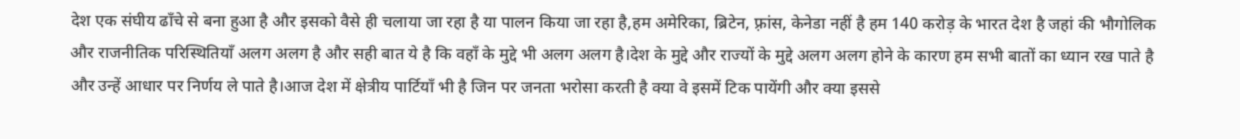देश एक संघीय ढाँचे से बना हुआ है और इसको वैसे ही चलाया जा रहा है या पालन किया जा रहा है,हम अमेरिका, ब्रिटेन, फ़्रांस, केनेडा नहीं है हम 140 करोड़ के भारत देश है जहां की भौगोलिक और राजनीतिक परिस्थितियाँ अलग अलग है और सही बात ये है कि वहाँ के मुद्दे भी अलग अलग है।देश के मुद्दे और राज्यों के मुद्दे अलग अलग होने के कारण हम सभी बातों का ध्यान रख पाते है और उन्हें आधार पर निर्णय ले पाते है।आज देश में क्षेत्रीय पार्टियाँ भी है जिन पर जनता भरोसा करती है क्या वे इसमें टिक पायेंगी और क्या इससे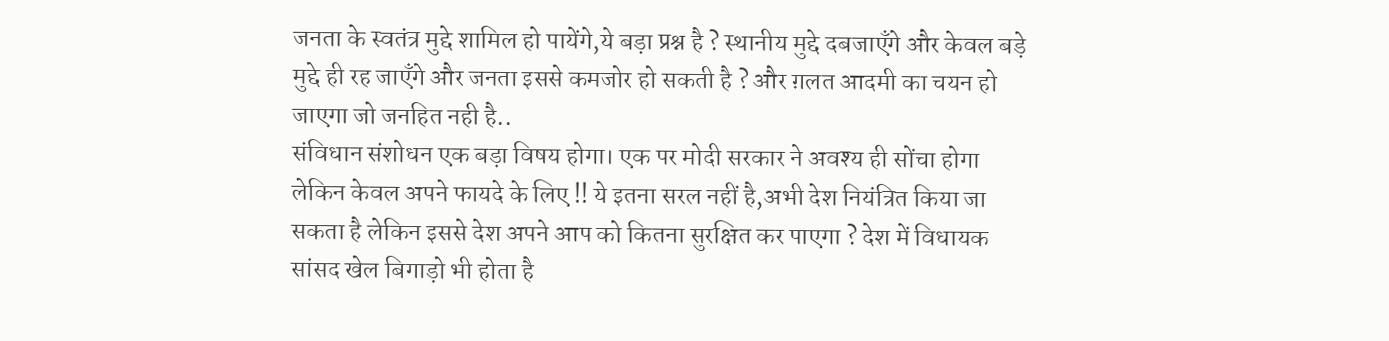जनता के स्वतंत्र मुद्दे शामिल हो पायेंगे,ये बड़ा प्रश्न है ? स्थानीय मुद्दे दबजाएँगे और केवल बड़े मुद्दे ही रह जाएँगे और जनता इससे कमजोर हो सकती है ? और ग़लत आदमी का चयन हो जाएगा जो जनहित नही है..
संविधान संशोधन एक बड़ा विषय होगा। एक पर मोदी सरकार ने अवश्य ही सोंचा होगा लेकिन केवल अपने फायदे के लिए !! ये इतना सरल नहीं है,अभी देश नियंत्रित किया जा सकता है लेकिन इससे देश अपने आप को कितना सुरक्षित कर पाएगा ? देश में विधायक सांसद खेल बिगाड़ो भी होता है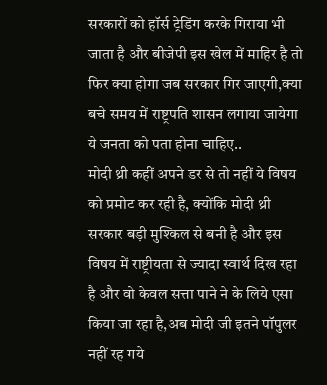सरकारों को हॉर्स ट्रेडिंग करके गिराया भी जाता है और बीजेपी इस खेल में माहिर है तो फिर क्या होगा जब सरकार गिर जाएगी,क्या बचे समय में राष्ट्रपति शासन लगाया जायेगा ये जनता को पता होना चाहिए..
मोदी थ्री कहीं अपने डर से तो नहीं ये विषय को प्रमोट कर रही है, क्योंकि मोदी थ्री सरकार बड़ी मुश्किल से बनी है और इस विषय में राष्ट्रीयता से ज्यादा स्वार्थ दिख रहा है और वो केवल सत्ता पाने ने के लिये एसा किया जा रहा है,अब मोदी जी इतने पॉपुलर नहीं रह गये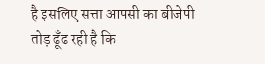है इसलिए सत्ता आपसी का बीजेपी तोड़ ढूँढ रही है कि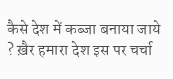कैसे देश में कब्जा बनाया जाये ? ख़ैर हमारा देश इस पर चर्चा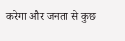करेगा और जनता से कुछ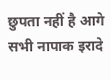छुपता नहीं है आगे सभी नापाक इरादे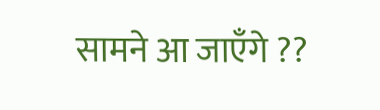सामने आ जाएँगे ??